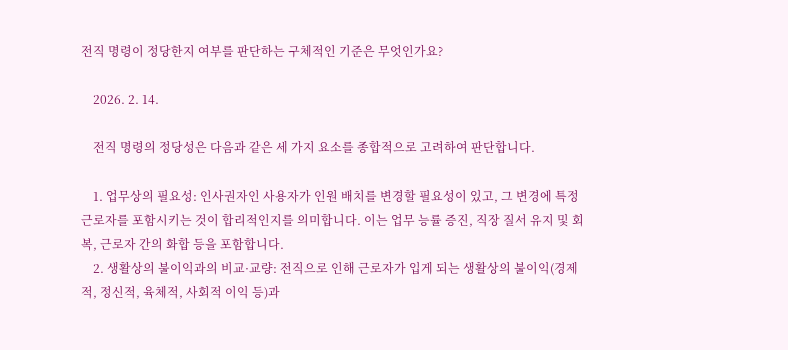전직 명령이 정당한지 여부를 판단하는 구체적인 기준은 무엇인가요?

    2026. 2. 14.

    전직 명령의 정당성은 다음과 같은 세 가지 요소를 종합적으로 고려하여 판단합니다.

    1. 업무상의 필요성: 인사권자인 사용자가 인원 배치를 변경할 필요성이 있고, 그 변경에 특정 근로자를 포함시키는 것이 합리적인지를 의미합니다. 이는 업무 능률 증진, 직장 질서 유지 및 회복, 근로자 간의 화합 등을 포함합니다.
    2. 생활상의 불이익과의 비교·교량: 전직으로 인해 근로자가 입게 되는 생활상의 불이익(경제적, 정신적, 육체적, 사회적 이익 등)과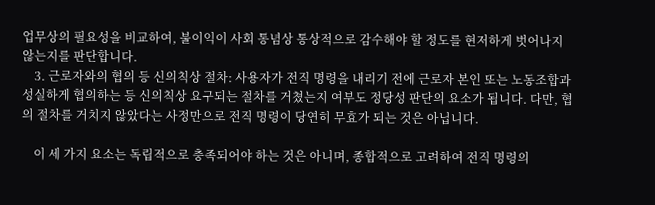업무상의 필요성을 비교하여, 불이익이 사회 통념상 통상적으로 감수해야 할 정도를 현저하게 벗어나지 않는지를 판단합니다.
    3. 근로자와의 협의 등 신의칙상 절차: 사용자가 전직 명령을 내리기 전에 근로자 본인 또는 노동조합과 성실하게 협의하는 등 신의칙상 요구되는 절차를 거쳤는지 여부도 정당성 판단의 요소가 됩니다. 다만, 협의 절차를 거치지 않았다는 사정만으로 전직 명령이 당연히 무효가 되는 것은 아닙니다.

    이 세 가지 요소는 독립적으로 충족되어야 하는 것은 아니며, 종합적으로 고려하여 전직 명령의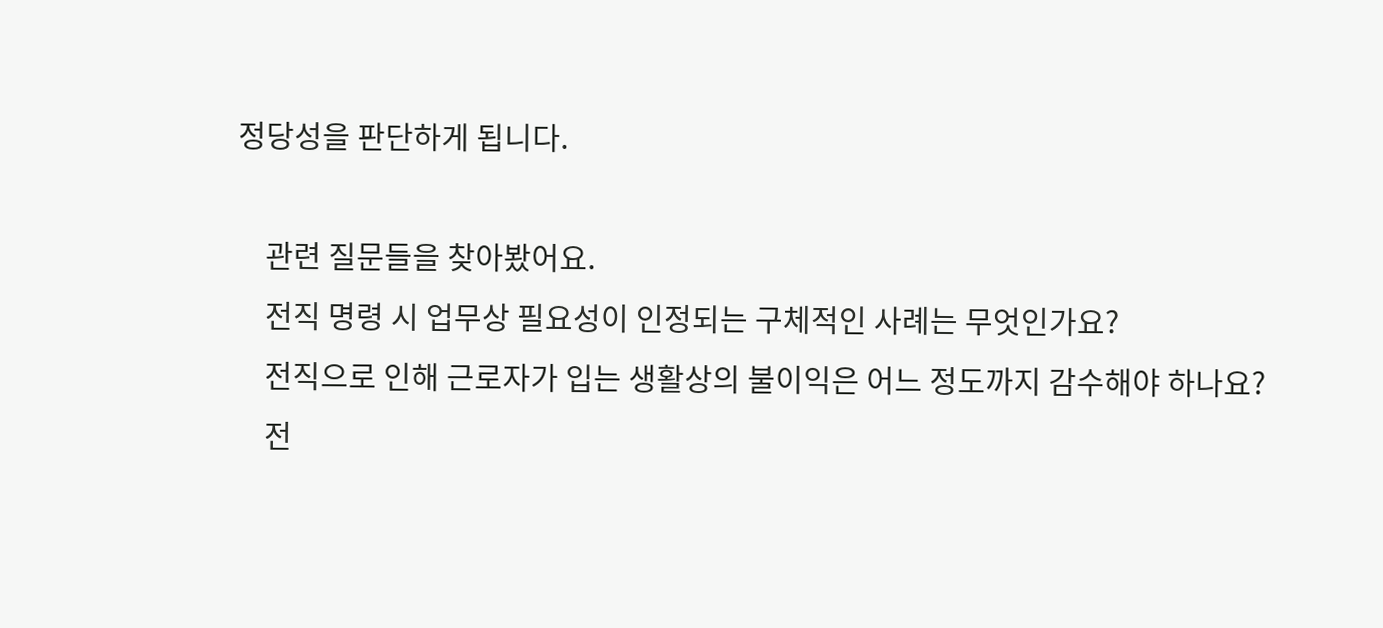정당성을 판단하게 됩니다.

    관련 질문들을 찾아봤어요.
    전직 명령 시 업무상 필요성이 인정되는 구체적인 사례는 무엇인가요?
    전직으로 인해 근로자가 입는 생활상의 불이익은 어느 정도까지 감수해야 하나요?
    전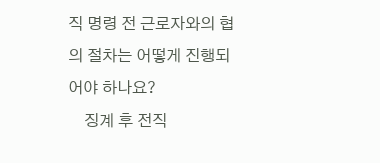직 명령 전 근로자와의 협의 절차는 어떻게 진행되어야 하나요?
    징계 후 전직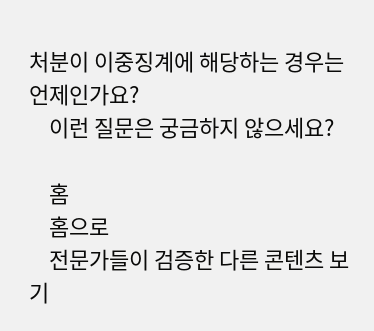처분이 이중징계에 해당하는 경우는 언제인가요?
    이런 질문은 궁금하지 않으세요?

    홈
    홈으로
    전문가들이 검증한 다른 콘텐츠 보기